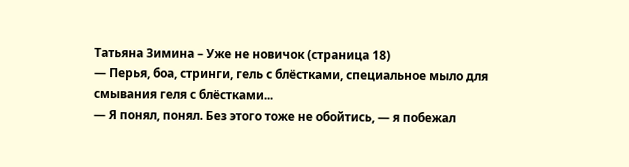Татьяна Зимина – Уже не новичок (страница 18)
— Перья, боа, стринги, гель с блёстками, специальное мыло для смывания геля с блёстками...
— Я понял, понял. Без этого тоже не обойтись, — я побежал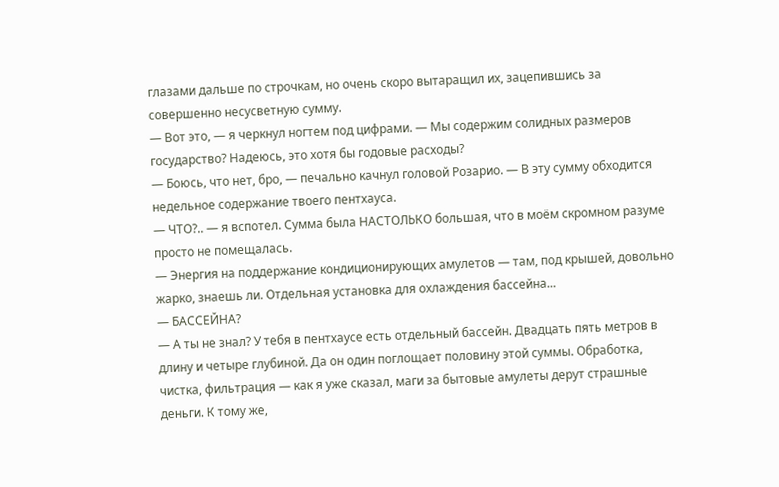глазами дальше по строчкам, но очень скоро вытаращил их, зацепившись за совершенно несусветную сумму.
— Вот это, — я черкнул ногтем под цифрами. — Мы содержим солидных размеров государство? Надеюсь, это хотя бы годовые расходы?
— Боюсь, что нет, бро, — печально качнул головой Розарио. — В эту сумму обходится недельное содержание твоего пентхауса.
— ЧТО?.. — я вспотел. Сумма была НАСТОЛЬКО большая, что в моём скромном разуме просто не помещалась.
— Энергия на поддержание кондиционирующих амулетов — там, под крышей, довольно жарко, знаешь ли. Отдельная установка для охлаждения бассейна...
— БАССЕЙНА?
— А ты не знал? У тебя в пентхаусе есть отдельный бассейн. Двадцать пять метров в длину и четыре глубиной. Да он один поглощает половину этой суммы. Обработка, чистка, фильтрация — как я уже сказал, маги за бытовые амулеты дерут страшные деньги. К тому же,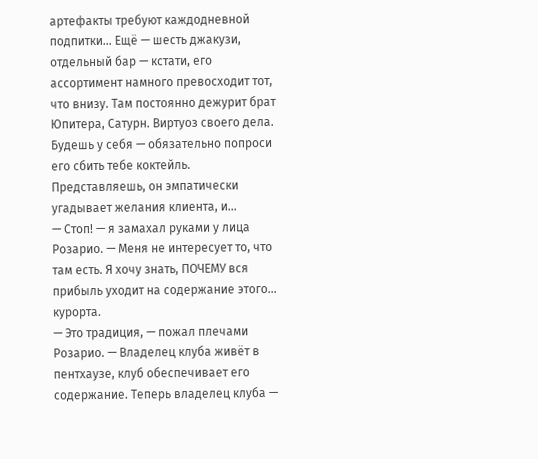артефакты требуют каждодневной подпитки... Ещё — шесть джакузи, отдельный бар — кстати, его ассортимент намного превосходит тот, что внизу. Там постоянно дежурит брат Юпитера, Сатурн. Виртуоз своего дела. Будешь у себя — обязательно попроси его сбить тебе коктейль. Представляешь, он эмпатически угадывает желания клиента, и...
— Стоп! — я замахал руками у лица Розарио. — Меня не интересует то, что там есть. Я хочу знать, ПОЧЕМУ вся прибыль уходит на содержание этого... курорта.
— Это традиция, — пожал плечами Розарио. — Владелец клуба живёт в пентхаузе, клуб обеспечивает его содержание. Теперь владелец клуба —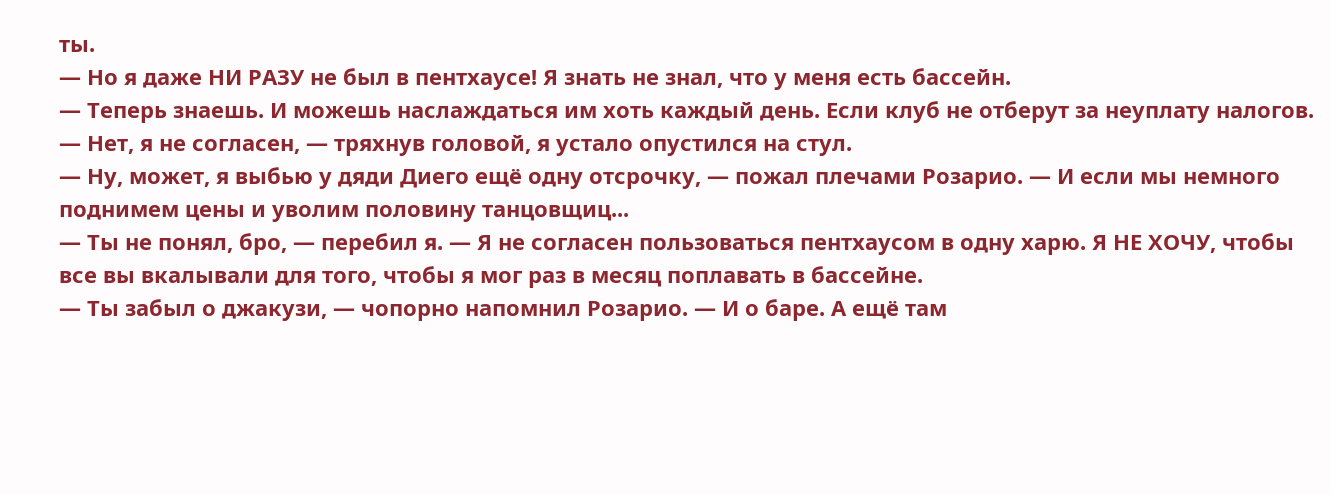ты.
— Но я даже НИ РАЗУ не был в пентхаусе! Я знать не знал, что у меня есть бассейн.
— Теперь знаешь. И можешь наслаждаться им хоть каждый день. Если клуб не отберут за неуплату налогов.
— Нет, я не согласен, — тряхнув головой, я устало опустился на стул.
— Ну, может, я выбью у дяди Диего ещё одну отсрочку, — пожал плечами Розарио. — И если мы немного поднимем цены и уволим половину танцовщиц...
— Ты не понял, бро, — перебил я. — Я не согласен пользоваться пентхаусом в одну харю. Я НЕ ХОЧУ, чтобы все вы вкалывали для того, чтобы я мог раз в месяц поплавать в бассейне.
— Ты забыл о джакузи, — чопорно напомнил Розарио. — И о баре. А ещё там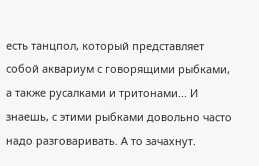есть танцпол, который представляет собой аквариум с говорящими рыбками, а также русалками и тритонами... И знаешь, с этими рыбками довольно часто надо разговаривать. А то зачахнут.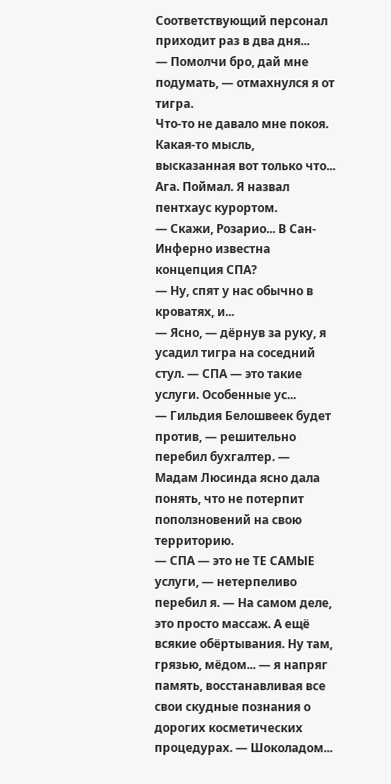Соответствующий персонал приходит раз в два дня...
— Помолчи бро, дай мне подумать, — отмахнулся я от тигра.
Что-то не давало мне покоя. Какая-то мысль, высказанная вот только что...
Ага. Поймал. Я назвал пентхаус курортом.
— Скажи, Розарио... В Сан-Инферно известна концепция СПА?
— Ну, спят у нас обычно в кроватях, и...
— Ясно, — дёрнув за руку, я усадил тигра на соседний стул. — СПА — это такие услуги. Особенные ус...
— Гильдия Белошвеек будет против, — решительно перебил бухгалтер. — Мадам Люсинда ясно дала понять, что не потерпит поползновений на свою территорию.
— СПА — это не ТЕ САМЫЕ услуги, — нетерпеливо перебил я. — На самом деле, это просто массаж. А ещё всякие обёртывания. Ну там, грязью, мёдом... — я напряг память, восстанавливая все свои скудные познания о дорогих косметических процедурах. — Шоколадом...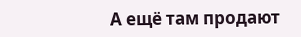А ещё там продают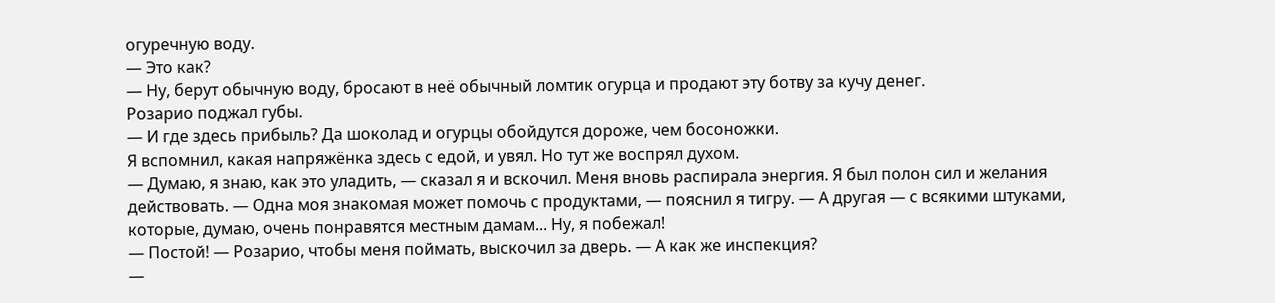огуречную воду.
— Это как?
— Ну, берут обычную воду, бросают в неё обычный ломтик огурца и продают эту ботву за кучу денег.
Розарио поджал губы.
— И где здесь прибыль? Да шоколад и огурцы обойдутся дороже, чем босоножки.
Я вспомнил, какая напряжёнка здесь с едой, и увял. Но тут же воспрял духом.
— Думаю, я знаю, как это уладить, — сказал я и вскочил. Меня вновь распирала энергия. Я был полон сил и желания действовать. — Одна моя знакомая может помочь с продуктами, — пояснил я тигру. — А другая — с всякими штуками, которые, думаю, очень понравятся местным дамам... Ну, я побежал!
— Постой! — Розарио, чтобы меня поймать, выскочил за дверь. — А как же инспекция?
—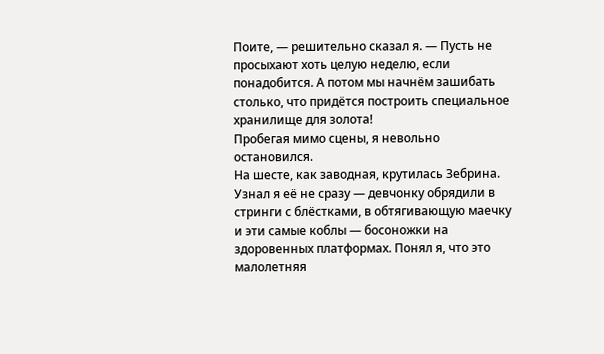Поите, — решительно сказал я. — Пусть не просыхают хоть целую неделю, если понадобится. А потом мы начнём зашибать столько, что придётся построить специальное хранилище для золота!
Пробегая мимо сцены, я невольно остановился.
На шесте, как заводная, крутилась Зебрина. Узнал я её не сразу — девчонку обрядили в стринги с блёстками, в обтягивающую маечку и эти самые коблы — босоножки на здоровенных платформах. Понял я, что это малолетняя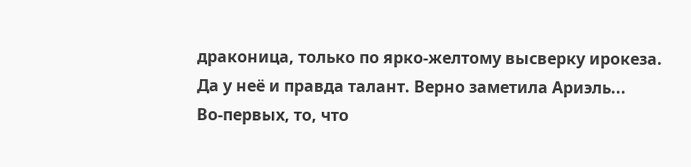драконица, только по ярко-желтому высверку ирокеза.
Да у неё и правда талант. Верно заметила Ариэль...
Во-первых, то, что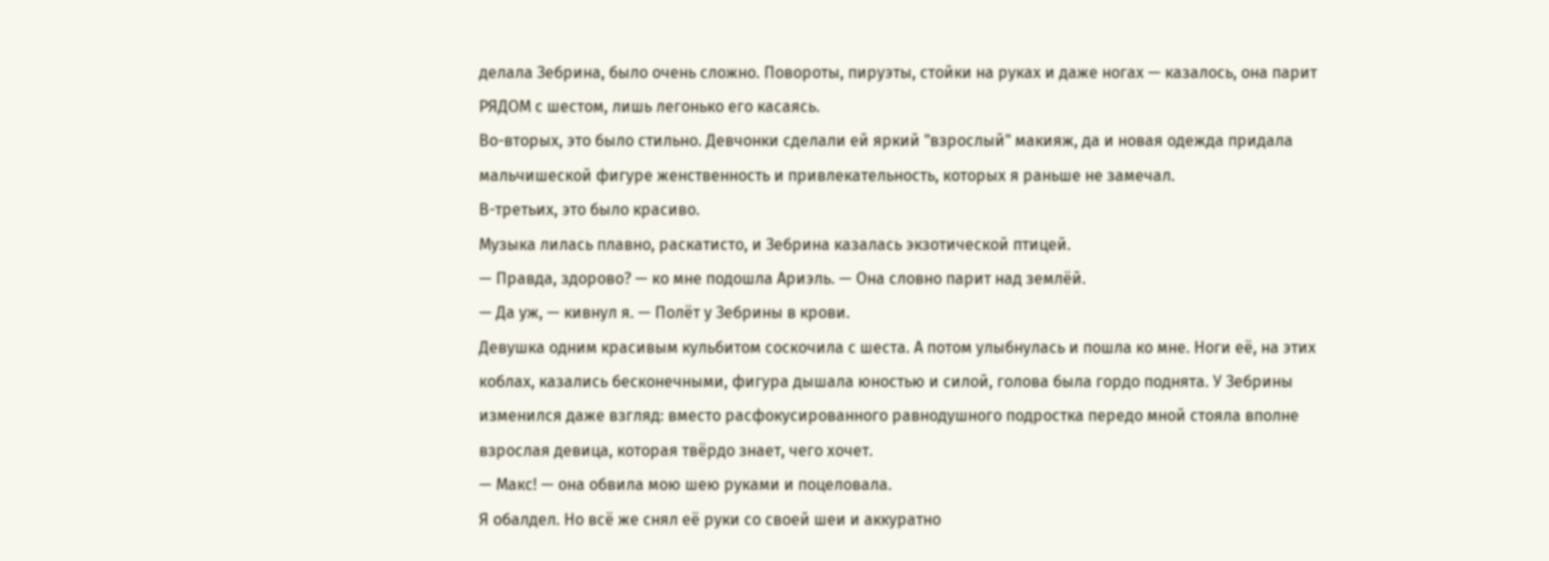делала Зебрина, было очень сложно. Повороты, пируэты, стойки на руках и даже ногах — казалось, она парит РЯДОМ с шестом, лишь легонько его касаясь.
Во-вторых, это было стильно. Девчонки сделали ей яркий "взрослый" макияж, да и новая одежда придала мальчишеской фигуре женственность и привлекательность, которых я раньше не замечал.
В-третьих, это было красиво.
Музыка лилась плавно, раскатисто, и Зебрина казалась экзотической птицей.
— Правда, здорово? — ко мне подошла Ариэль. — Она словно парит над землёй.
— Да уж, — кивнул я. — Полёт у Зебрины в крови.
Девушка одним красивым кульбитом соскочила с шеста. А потом улыбнулась и пошла ко мне. Ноги её, на этих коблах, казались бесконечными, фигура дышала юностью и силой, голова была гордо поднята. У Зебрины изменился даже взгляд: вместо расфокусированного равнодушного подростка передо мной стояла вполне взрослая девица, которая твёрдо знает, чего хочет.
— Макс! — она обвила мою шею руками и поцеловала.
Я обалдел. Но всё же снял её руки со своей шеи и аккуратно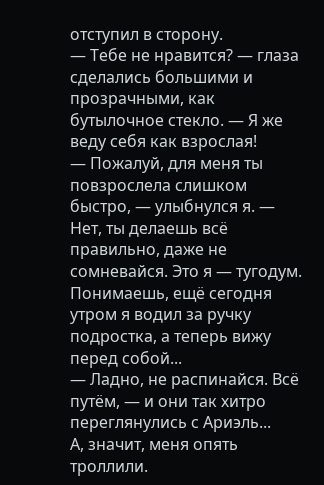отступил в сторону.
— Тебе не нравится? — глаза сделались большими и прозрачными, как бутылочное стекло. — Я же веду себя как взрослая!
— Пожалуй, для меня ты повзрослела слишком быстро, — улыбнулся я. — Нет, ты делаешь всё правильно, даже не сомневайся. Это я — тугодум. Понимаешь, ещё сегодня утром я водил за ручку подростка, а теперь вижу перед собой...
— Ладно, не распинайся. Всё путём, — и они так хитро переглянулись с Ариэль...
А, значит, меня опять троллили.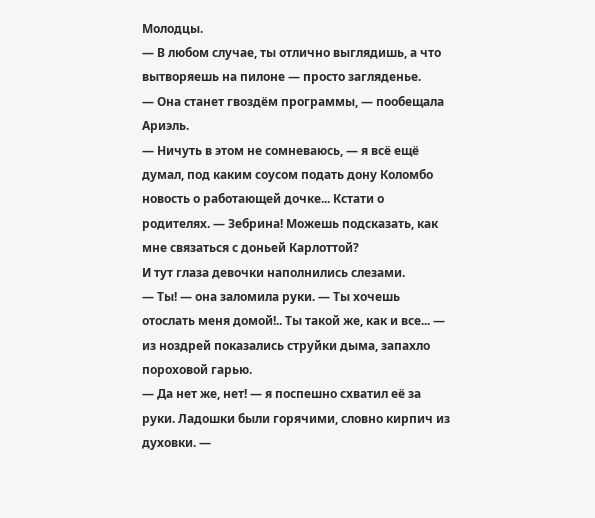Молодцы.
— В любом случае, ты отлично выглядишь, а что вытворяешь на пилоне — просто загляденье.
— Она станет гвоздём программы, — пообещала Ариэль.
— Ничуть в этом не сомневаюсь, — я всё ещё думал, под каким соусом подать дону Коломбо новость о работающей дочке... Кстати о родителях. — Зебрина! Можешь подсказать, как мне связаться с доньей Карлоттой?
И тут глаза девочки наполнились слезами.
— Ты! — она заломила руки. — Ты хочешь отослать меня домой!.. Ты такой же, как и все... — из ноздрей показались струйки дыма, запахло пороховой гарью.
— Да нет же, нет! — я поспешно схватил её за руки. Ладошки были горячими, словно кирпич из духовки. —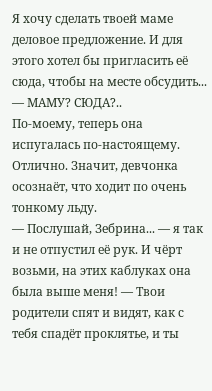Я хочу сделать твоей маме деловое предложение. И для этого хотел бы пригласить её сюда, чтобы на месте обсудить...
— МАМУ? СЮДА?..
По-моему, теперь она испугалась по-настоящему. Отлично. Значит, девчонка осознаёт, что ходит по очень тонкому льду.
— Послушай, Зебрина... — я так и не отпустил её рук. И чёрт возьми, на этих каблуках она была выше меня! — Твои родители спят и видят, как с тебя спадёт проклятье, и ты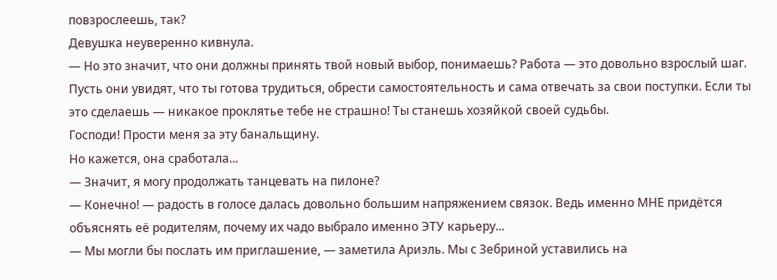повзрослеешь, так?
Девушка неуверенно кивнула.
— Но это значит, что они должны принять твой новый выбор, понимаешь? Работа — это довольно взрослый шаг. Пусть они увидят, что ты готова трудиться, обрести самостоятельность и сама отвечать за свои поступки. Если ты это сделаешь — никакое проклятье тебе не страшно! Ты станешь хозяйкой своей судьбы.
Господи! Прости меня за эту банальщину.
Но кажется, она сработала...
— Значит, я могу продолжать танцевать на пилоне?
— Конечно! — радость в голосе далась довольно большим напряжением связок. Ведь именно МНЕ придётся объяснять её родителям, почему их чадо выбрало именно ЭТУ карьеру...
— Мы могли бы послать им приглашение, — заметила Ариэль. Мы с Зебриной уставились на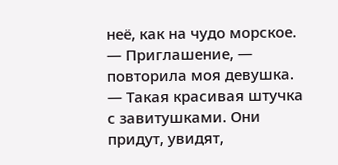неё, как на чудо морское. — Приглашение, — повторила моя девушка. — Такая красивая штучка с завитушками. Они придут, увидят,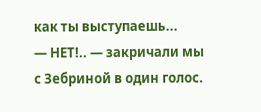как ты выступаешь...
— НЕТ!.. — закричали мы с Зебриной в один голос.